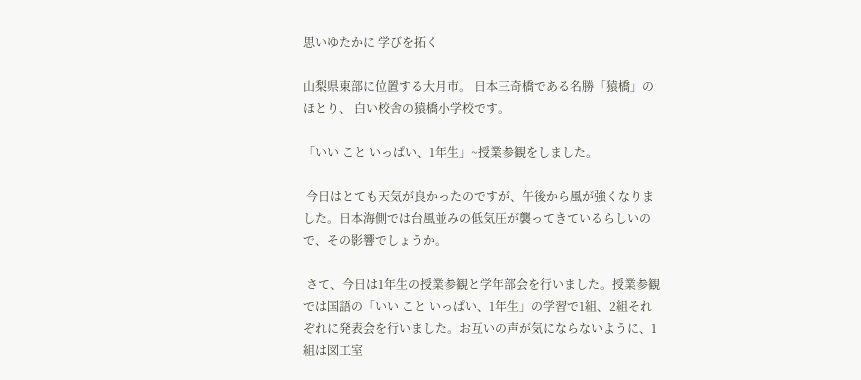思いゆたかに 学びを拓く

山梨県東部に位置する大月市。 日本三奇橋である名勝「猿橋」のほとり、 白い校舎の猿橋小学校です。

「いい こと いっぱい、1年生」~授業参観をしました。

 今日はとても天気が良かったのですが、午後から風が強くなりました。日本海側では台風並みの低気圧が襲ってきているらしいので、その影響でしょうか。

 さて、今日は1年生の授業参観と学年部会を行いました。授業参観では国語の「いい こと いっぱい、1年生」の学習で1組、2組それぞれに発表会を行いました。お互いの声が気にならないように、1組は図工室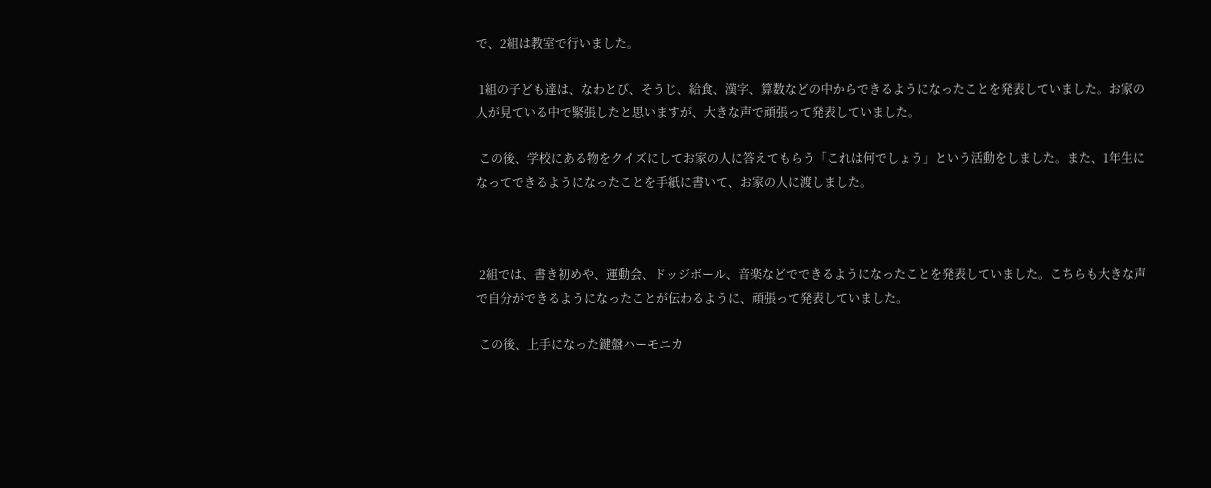で、2組は教室で行いました。

 1組の子ども達は、なわとび、そうじ、給食、漢字、算数などの中からできるようになったことを発表していました。お家の人が見ている中で緊張したと思いますが、大きな声で頑張って発表していました。

 この後、学校にある物をクイズにしてお家の人に答えてもらう「これは何でしょう」という活動をしました。また、1年生になってできるようになったことを手紙に書いて、お家の人に渡しました。



 2組では、書き初めや、運動会、ドッジボール、音楽などでできるようになったことを発表していました。こちらも大きな声で自分ができるようになったことが伝わるように、頑張って発表していました。

 この後、上手になった鍵盤ハーモニカ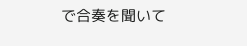で合奏を聞いて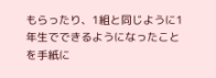もらったり、1組と同じように1年生でできるようになったことを手紙に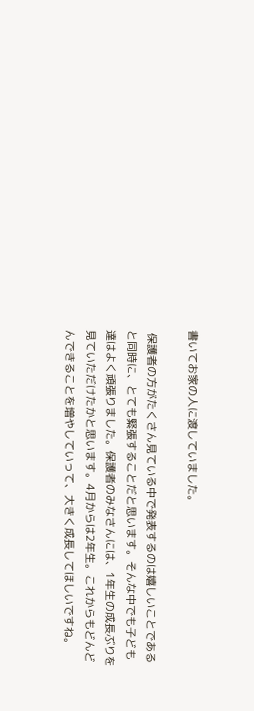書いてお家の人に渡していました。

 保護者の方がたくさん見ている中で発表するのは嬉しいことであると同時に、とても緊張することだと思います。そんな中でも子ども達はよく頑張りました。保護者のみなさんには、1年生の成長ぶりを見ていただけたかと思います。4月からは2年生。これからもどんどんできることを増やしていって、大きく成長してほしいですね。